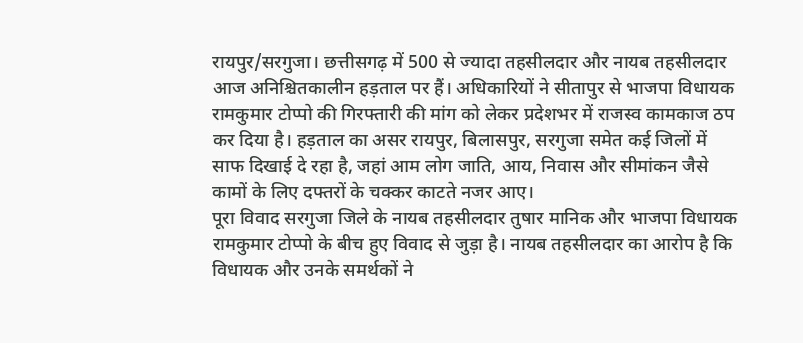रायपुर/सरगुजा। छत्तीसगढ़ में 500 से ज्यादा तहसीलदार और नायब तहसीलदार आज अनिश्चितकालीन हड़ताल पर हैं। अधिकारियों ने सीतापुर से भाजपा विधायक रामकुमार टोप्पो की गिरफ्तारी की मांग को लेकर प्रदेशभर में राजस्व कामकाज ठप कर दिया है। हड़ताल का असर रायपुर, बिलासपुर, सरगुजा समेत कई जिलों में साफ दिखाई दे रहा है, जहां आम लोग जाति, आय, निवास और सीमांकन जैसे कामों के लिए दफ्तरों के चक्कर काटते नजर आए।
पूरा विवाद सरगुजा जिले के नायब तहसीलदार तुषार मानिक और भाजपा विधायक रामकुमार टोप्पो के बीच हुए विवाद से जुड़ा है। नायब तहसीलदार का आरोप है कि विधायक और उनके समर्थकों ने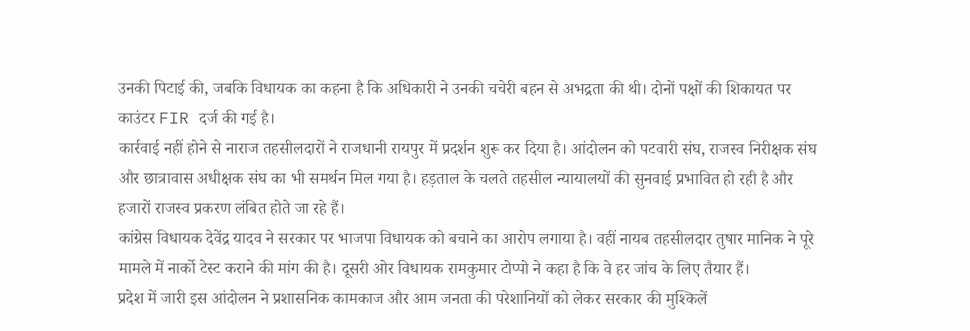उनकी पिटाई की, जबकि विधायक का कहना है कि अधिकारी ने उनकी चचेरी बहन से अभद्रता की थी। दोनों पक्षों की शिकायत पर काउंटर FIR दर्ज की गई है।
कार्रवाई नहीं होने से नाराज तहसीलदारों ने राजधानी रायपुर में प्रदर्शन शुरू कर दिया है। आंदोलन को पटवारी संघ, राजस्व निरीक्षक संघ और छात्रावास अधीक्षक संघ का भी समर्थन मिल गया है। हड़ताल के चलते तहसील न्यायालयों की सुनवाई प्रभावित हो रही है और हजारों राजस्व प्रकरण लंबित होते जा रहे हैं।
कांग्रेस विधायक देवेंद्र यादव ने सरकार पर भाजपा विधायक को बचाने का आरोप लगाया है। वहीं नायब तहसीलदार तुषार मानिक ने पूरे मामले में नार्को टेस्ट कराने की मांग की है। दूसरी ओर विधायक रामकुमार टोप्पो ने कहा है कि वे हर जांच के लिए तैयार हैं।
प्रदेश में जारी इस आंदोलन ने प्रशासनिक कामकाज और आम जनता की परेशानियों को लेकर सरकार की मुश्किलें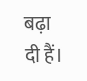बढ़ा दी हैं।